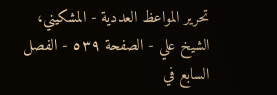تحرير المواعظ العددية - المشكيني، الشيخ علي - الصفحة ٥٣٩ - الفصل السابع في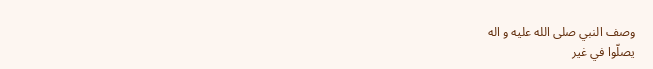وصف النبي صلى الله عليه و اله
يصلّوا في غير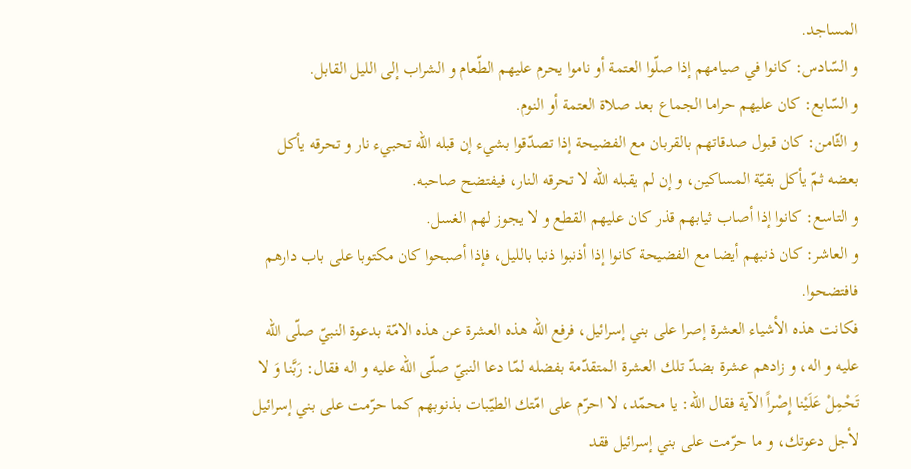المساجد.
و السّادس: كانوا في صيامهم إذا صلّوا العتمة أو ناموا يحرم عليهم الطّعام و الشراب إلى الليل القابل.
و السّابع: كان عليهم حراما الجماع بعد صلاة العتمة أو النوم.
و الثّامن: كان قبول صدقاتهم بالقربان مع الفضيحة إذا تصدّقوا بشيء إن قبله اللّه تحبيء نار و تحرقه يأكل بعضه ثمّ يأكل بقيّة المساكين، و إن لم يقبله اللّه لا تحرقه النار، فيفتضح صاحبه.
و التاسع: كانوا إذا أصاب ثيابهم قذر كان عليهم القطع و لا يجوز لهم الغسل.
و العاشر: كان ذنبهم أيضا مع الفضيحة كانوا إذا أذنبوا ذنبا بالليل، فإذا أصبحوا كان مكتوبا على باب دارهم فافتضحوا.
فكانت هذه الأشياء العشرة إصرا على بني إسرائيل، فرفع اللّه هذه العشرة عن هذه الامّة بدعوة النبيّ صلّى اللّه عليه و اله، و زادهم عشرة بضدّ تلك العشرة المتقدّمة بفضله لمّا دعا النبيّ صلّى اللّه عليه و اله فقال: رَبَّنا وَ لا تَحْمِلْ عَلَيْنا إِصْراً الآية فقال اللّه: يا محمّد، لا احرّم على امّتك الطيّبات بذنوبهم كما حرّمت على بني إسرائيل لأجل دعوتك، و ما حرّمت على بني إسرائيل فقد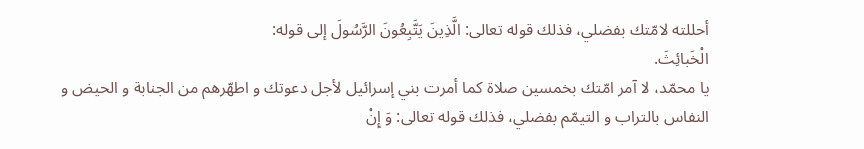أحللته لامّتك بفضلي، فذلك قوله تعالى: الَّذِينَ يَتَّبِعُونَ الرَّسُولَ إلى قوله:
الْخَبائِثَ.
يا محمّد، لا آمر امّتك بخمسين صلاة كما أمرت بني إسرائيل لأجل دعوتك و اطهّرهم من الجنابة و الحيض و النفاس بالتراب و التيمّم بفضلي، فذلك قوله تعالى: وَ إِنْ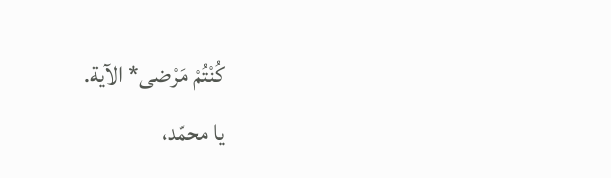كُنْتُمْ مَرْضى* الآية.
يا محمّد،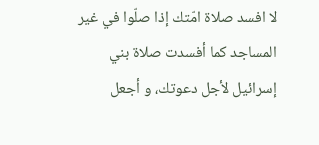لا افسد صلاة امّتك إذا صلّوا في غير المساجد كما أفسدت صلاة بني إسرائيل لأجل دعوتك، و أجعل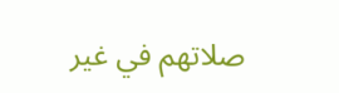صلاتهم في غير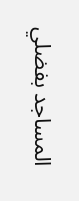المساجد بفضلي